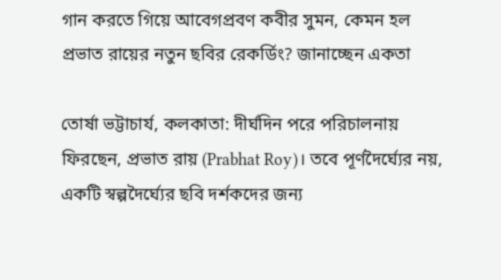গান করতে গিয়ে আবেগপ্রবণ কবীর সুমন, কেমন হল প্রভাত রায়ের নতুন ছবির রেকর্ডিং? জানাচ্ছেন একতা

তোর্ষা ভট্টাচার্য, কলকাতা: দীর্ঘদিন পরে পরিচালনায় ফিরছেন, প্রভাত রায় (Prabhat Roy)। তবে পূর্ণদৈর্ঘ্যের নয়, একটি স্বল্পদৈর্ঘ্যের ছবি দর্শকদের জন্য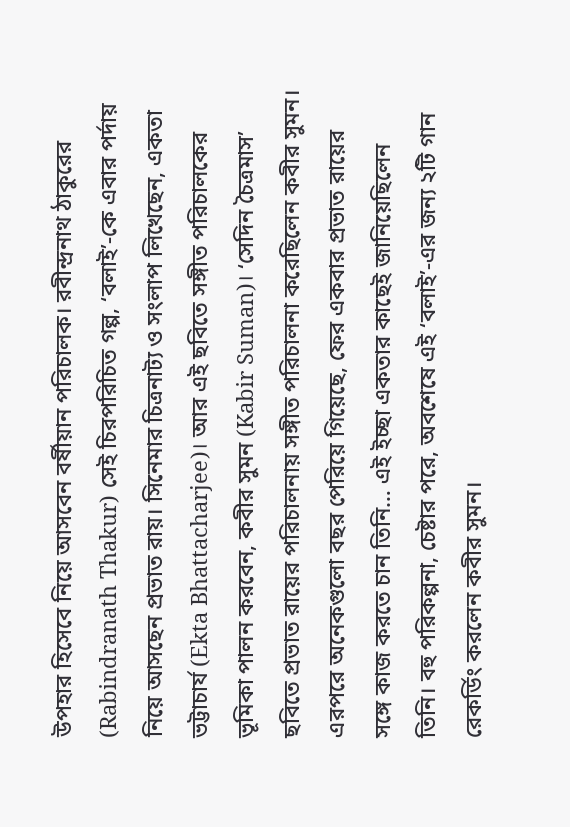উপহার হিসেবে নিয়ে আসবেন বর্ষীয়ান পরিচালক। রবীন্দ্রনাথ ঠাকুরের (Rabindranath Thakur) সেই চিরপরিচিত গল্প, ‘বলাই’-কে এবার পর্দায় নিয়ে আসছেন প্রভাত রায়। সিনেমার চিত্রনাট্য ও সংলাপ লিখেছেন, একতা ভট্টাচার্য (Ekta Bhattacharjee)। আর এই ছবিতে সঙ্গীত পরিচালকের ভূমিকা পালন করবেন, কবীর সুমন (Kabir Suman)। ‘সেদিন চৈত্রমাস’ ছবিতে প্রভাত রায়ের পরিচালনায় সঙ্গীত পরিচালনা করেছিলেন কবীর সুমন। এরপরে অনেকগুলো বছর পেরিয়ে গিয়েছে, ফের একবার প্রভাত রায়ের সঙ্গে কাজ করতে চান তিনি… এই ইচ্ছা একতার কাছেই জানিয়েছিলেন তিনি। বহু পরিকল্পনা, চেষ্টার পরে, অবশেষে এই ‘বলাই’-এর জন্য ২টি গান রেকর্ডিং করলেন কবীর সুমন।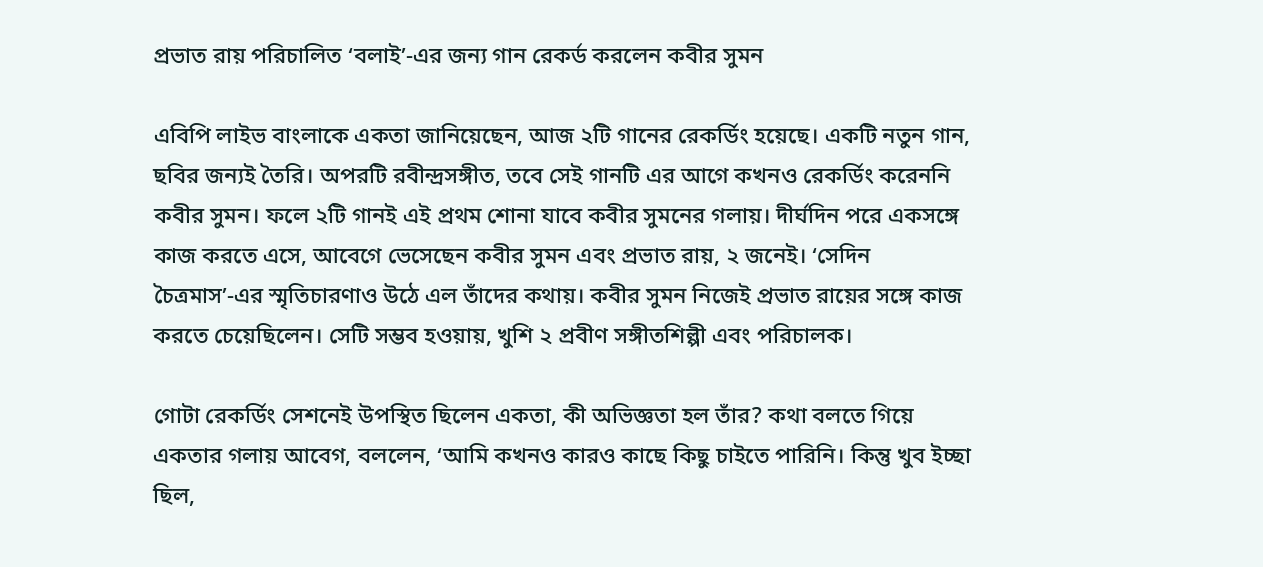প্রভাত রায় পরিচালিত ‘বলাই’-এর জন্য গান রেকর্ড করলেন কবীর সুমন

এবিপি লাইভ বাংলাকে একতা জানিয়েছেন, আজ ২টি গানের রেকর্ডিং হয়েছে। একটি নতুন গান, ছবির জন্যই তৈরি। অপরটি রবীন্দ্রসঙ্গীত, তবে সেই গানটি এর আগে কখনও রেকর্ডিং করেননি কবীর সুমন। ফলে ২টি গানই এই প্রথম শোনা যাবে কবীর সুমনের গলায়। দীর্ঘদিন পরে একসঙ্গে কাজ করতে এসে, আবেগে ভেসেছেন কবীর সুমন এবং প্রভাত রায়, ২ জনেই। ‘সেদিন চৈত্রমাস’-এর স্মৃতিচারণাও উঠে এল তাঁদের কথায়। কবীর সুমন নিজেই প্রভাত রায়ের সঙ্গে কাজ করতে চেয়েছিলেন। সেটি সম্ভব হওয়ায়, খুশি ২ প্রবীণ সঙ্গীতশিল্পী এবং পরিচালক।

গোটা রেকর্ডিং সেশনেই উপস্থিত ছিলেন একতা, কী অভিজ্ঞতা হল তাঁর? কথা বলতে গিয়ে একতার গলায় আবেগ, বললেন, ‘আমি কখনও কারও কাছে কিছু চাইতে পারিনি। কিন্তু খুব ইচ্ছা ছিল,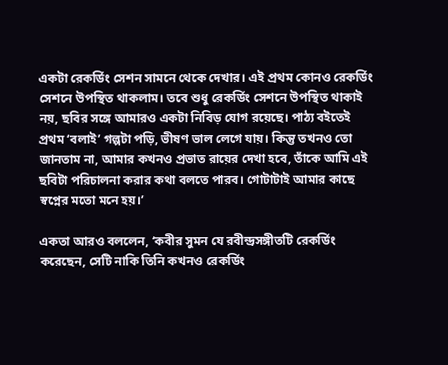একটা রেকর্ডিং সেশন সামনে থেকে দেখার। এই প্রথম কোনও রেকর্ডিং সেশনে উপস্থিত থাকলাম। তবে শুধু রেকর্ডিং সেশনে উপস্থিত থাকাই নয়, ছবির সঙ্গে আমারও একটা নিবিড় যোগ রয়েছে। পাঠ্য বইতেই প্রথম ‘বলাই’ গল্পটা পড়ি, ভীষণ ভাল লেগে যায়। কিন্তু তখনও তো জানতাম না, আমার কখনও প্রভাত রায়ের দেখা হবে, তাঁকে আমি এই ছবিটা পরিচালনা করার কথা বলতে পারব। গোটাটাই আমার কাছে স্বপ্নের মতো মনে হয়।’

একতা আরও বললেন, ‘কবীর সুমন যে রবীন্দ্রসঙ্গীতটি রেকর্ডিং করেছেন, সেটি নাকি তিনি কখনও রেকর্ডিং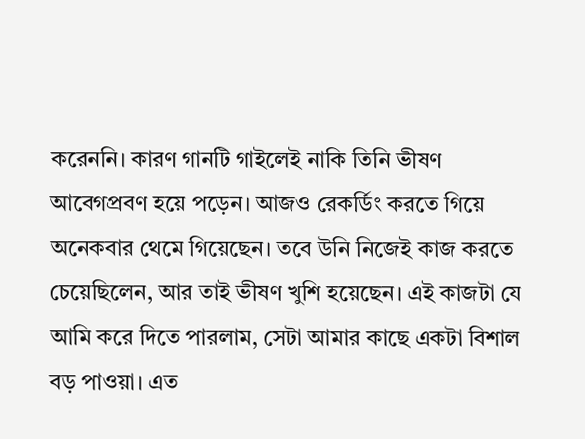করেননি। কারণ গানটি গাইলেই নাকি তিনি ভীষণ আবেগপ্রবণ হয়ে পড়েন। আজও রেকর্ডিং করতে গিয়ে অনেকবার থেমে গিয়েছেন। তবে উনি নিজেই কাজ করতে চেয়েছিলেন, আর তাই ভীষণ খুশি হয়েছেন। এই কাজটা যে আমি করে দিতে পারলাম, সেটা আমার কাছে একটা বিশাল বড় পাওয়া। এত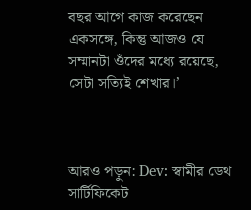বছর আগে কাজ করেছেন একসঙ্গে, কিন্তু আজও যে সম্মানটা ওঁদের মধ্যে রয়েছে, সেটা সত্যিই শেখার।’



আরও পড়ুন: Dev: স্বামীর ডেথ সার্টিফিকেট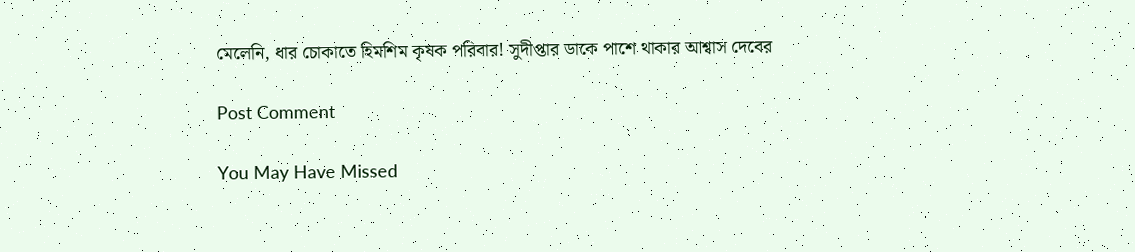মেলেনি, ধার চোকাতে হিমশিম কৃষক পরিবার! সুদীপ্তার ডাকে পাশে থাকার আশ্বাস দেবের

Post Comment

You May Have Missed